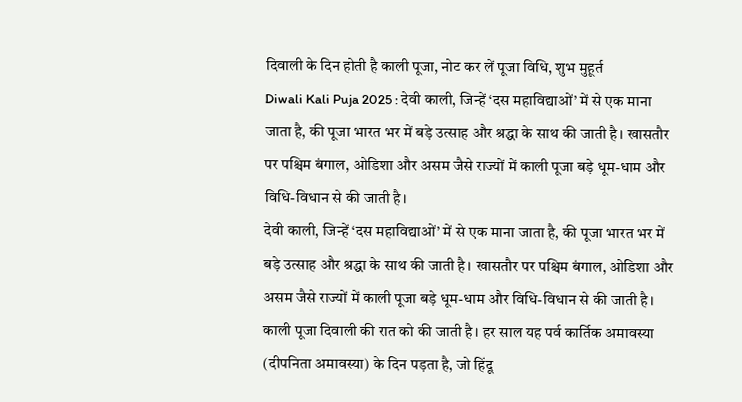दिवाली के दिन होती है काली पूजा, नोट कर लें पूजा विधि, शुभ मुहूर्त
Diwali Kali Puja 2025 : देवी काली, जिन्हें ‘दस महाविद्याओं’ में से एक माना जाता है, की पूजा भारत भर में बड़े उत्साह और श्रद्धा के साथ की जाती है। खासतौर पर पश्चिम बंगाल, ओडिशा और असम जैसे राज्यों में काली पूजा बड़े धूम-धाम और विधि-विधान से की जाती है।
देवी काली, जिन्हें ‘दस महाविद्याओं’ में से एक माना जाता है, की पूजा भारत भर में बड़े उत्साह और श्रद्धा के साथ की जाती है। खासतौर पर पश्चिम बंगाल, ओडिशा और असम जैसे राज्यों में काली पूजा बड़े धूम-धाम और विधि-विधान से की जाती है। काली पूजा दिवाली की रात को की जाती है। हर साल यह पर्व कार्तिक अमावस्या (दीपनिता अमावस्या) के दिन पड़ता है, जो हिंदू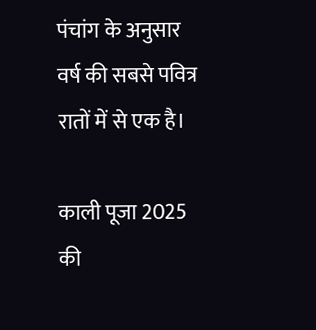पंचांग के अनुसार वर्ष की सबसे पवित्र रातों में से एक है।

काली पूजा 2025 की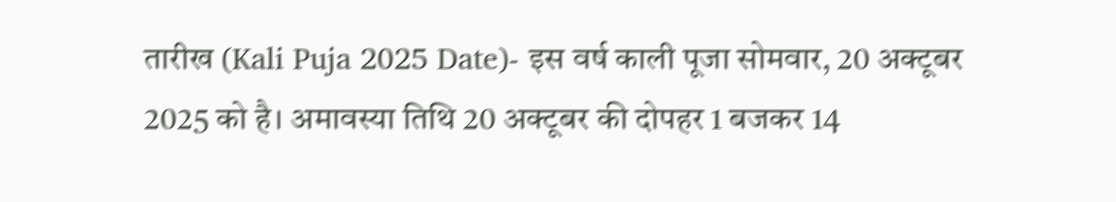तारीख (Kali Puja 2025 Date)- इस वर्ष काली पूजा सोमवार, 20 अक्टूबर 2025 को है। अमावस्या तिथि 20 अक्टूबर की दोपहर 1 बजकर 14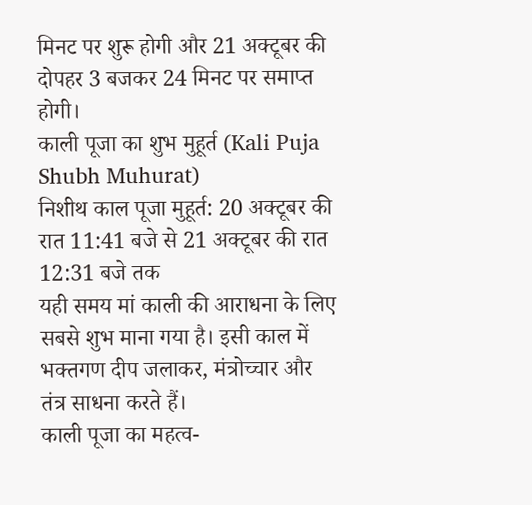मिनट पर शुरू होगी और 21 अक्टूबर की दोपहर 3 बजकर 24 मिनट पर समाप्त होगी।
काली पूजा का शुभ मुहूर्त (Kali Puja Shubh Muhurat)
निशीथ काल पूजा मुहूर्त: 20 अक्टूबर की रात 11:41 बजे से 21 अक्टूबर की रात 12:31 बजे तक
यही समय मां काली की आराधना के लिए सबसे शुभ माना गया है। इसी काल में भक्तगण दीप जलाकर, मंत्रोच्चार और तंत्र साधना करते हैं।
काली पूजा का महत्व-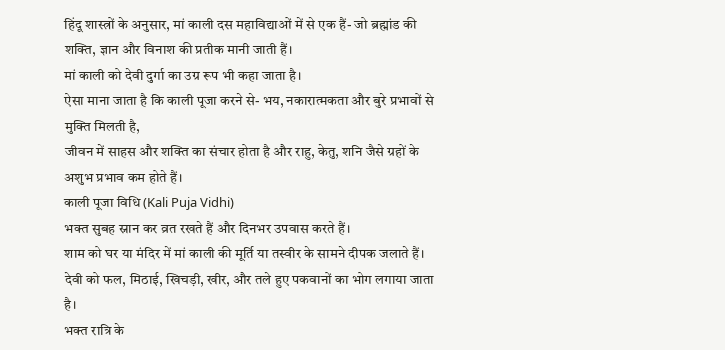हिंदू शास्त्रों के अनुसार, मां काली दस महाविद्याओं में से एक हैं- जो ब्रह्मांड की शक्ति, ज्ञान और विनाश की प्रतीक मानी जाती हैं।
मां काली को देवी दुर्गा का उग्र रूप भी कहा जाता है।
ऐसा माना जाता है कि काली पूजा करने से- भय, नकारात्मकता और बुरे प्रभावों से मुक्ति मिलती है,
जीवन में साहस और शक्ति का संचार होता है और राहु, केतु, शनि जैसे ग्रहों के अशुभ प्रभाव कम होते हैं।
काली पूजा विधि (Kali Puja Vidhi)
भक्त सुबह स्नान कर व्रत रखते हैं और दिनभर उपवास करते हैं।
शाम को घर या मंदिर में मां काली की मूर्ति या तस्वीर के सामने दीपक जलाते हैं।
देवी को फल, मिठाई, खिचड़ी, खीर, और तले हुए पकवानों का भोग लगाया जाता है।
भक्त रात्रि के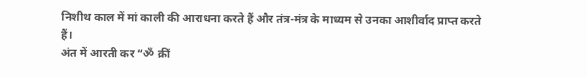निशीथ काल में मां काली की आराधना करते हैं और तंत्र-मंत्र के माध्यम से उनका आशीर्वाद प्राप्त करते हैं।
अंत में आरती कर “ॐ क्रीं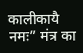कालीकायै नमः” मंत्र का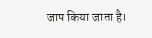जाप किया जाता है।